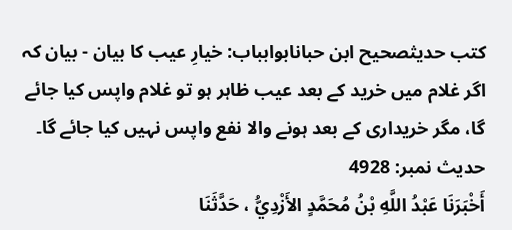کتب حدیثصحیح ابن حبانابوابباب: خیارِ عیب کا بیان - بیان کہ اگر غلام میں خرید کے بعد عیب ظاہر ہو تو غلام واپس کیا جائے گا، مگر خریداری کے بعد ہونے والا نفع واپس نہیں کیا جائے گا۔
حدیث نمبر: 4928
أَخْبَرَنَا عَبْدُ اللَّهِ بْنُ مُحَمَّدٍ الأَزْدِيُّ ، حَدَّثَنَا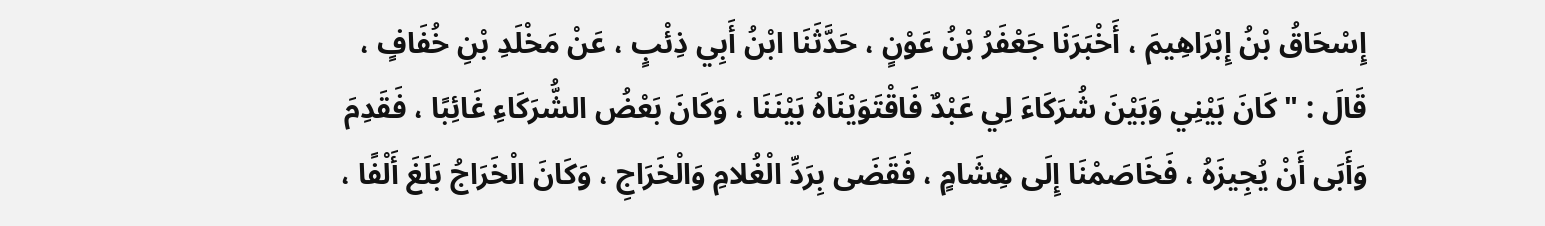إِسْحَاقُ بْنُ إِبْرَاهِيمَ ، أَخْبَرَنَا جَعْفَرُ بْنُ عَوْنٍ ، حَدَّثَنَا ابْنُ أَبِي ذِئْبٍ ، عَنْ مَخْلَدِ بْنِ خُفَافٍ ، قَالَ : " كَانَ بَيْنِي وَبَيْنَ شُرَكَاءَ لِي عَبْدٌ فَاقْتَوَيْنَاهُ بَيْنَنَا ، وَكَانَ بَعْضُ الشُّرَكَاءِ غَائِبًا ، فَقَدِمَ وَأَبَى أَنْ يُجِيزَهُ ، فَخَاصَمْنَا إِلَى هِشَامٍ ، فَقَضَى بِرَدِّ الْغُلامِ وَالْخَرَاجِ ، وَكَانَ الْخَرَاجُ بَلَغَ أَلْفًا ،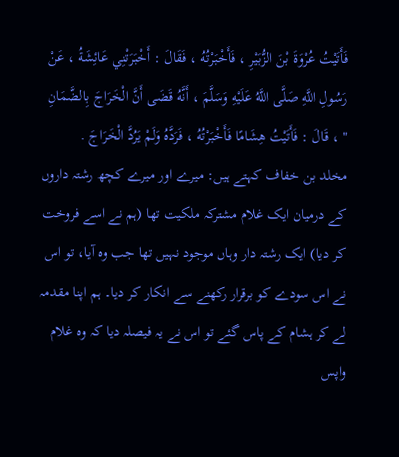فَأَتَيْتُ عُرْوَةَ بْنَ الزُّبَيْرِ ، فَأَخْبَرْتُهُ ، فَقَالَ : أَخْبَرَتْنِي عَائِشَةُ ، عَنْ رَسُولِ اللَّهِ صَلَّى اللَّهُ عَلَيْهِ وَسَلَّمَ ، أَنَّهُ قَضَى أَنَّ الْخَرَاجَ بِالضَّمَانِ " ، قَالَ : فَأَتَيْتُ هِشَامًا فَأَخْبَرْتُهُ ، فَرَدَّهُ وَلَمْ يَرُدَّ الْخَرَاجَ .
مخلد بن خفاف کہتے ہیں: میرے اور میرے کچھ رشتہ داروں کے درمیان ایک غلام مشترکہ ملکیت تھا (ہم نے اسے فروخت کر دیا) ایک رشتہ دار وہاں موجود نہیں تھا جب وہ آیا، تو اس نے اس سودے کو برقرار رکھنے سے انکار کر دیا۔ ہم اپنا مقدمہ لے کر ہشام کے پاس گئے تو اس نے یہ فیصلہ دیا کہ وہ غلام واپس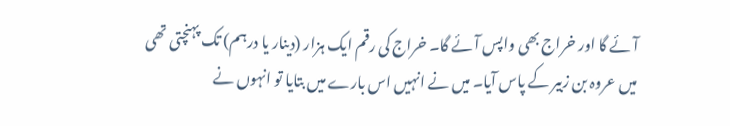آئے گا اور خراج بھی واپس آئے گا۔ خراج کی رقم ایک ہزار (دینار یا درہم) تک پہنچتی تھی میں عروہ بن زبیر کے پاس آیا۔ میں نے انہیں اس بارے میں بتایا تو انہوں نے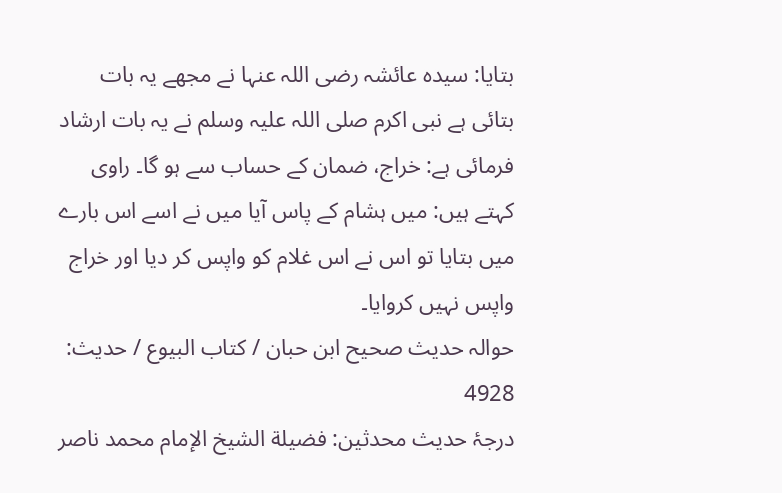بتایا: سیدہ عائشہ رضی اللہ عنہا نے مجھے یہ بات بتائی ہے نبی اکرم صلی اللہ علیہ وسلم نے یہ بات ارشاد فرمائی ہے: خراج، ضمان کے حساب سے ہو گا۔ راوی کہتے ہیں: میں ہشام کے پاس آیا میں نے اسے اس بارے میں بتایا تو اس نے اس غلام کو واپس کر دیا اور خراج واپس نہیں کروایا۔
حوالہ حدیث صحیح ابن حبان / كتاب البيوع / حدیث: 4928
درجۂ حدیث محدثین: فضيلة الشيخ الإمام محمد ناصر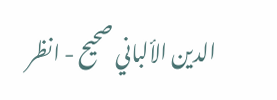الدين الألباني صحيح - انظر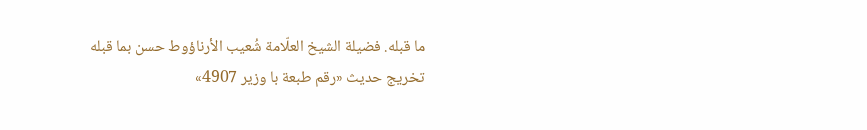ما قبله. فضيلة الشيخ العلّامة شُعيب الأرناؤوط حسن بما قبله
تخریج حدیث «رقم طبعة با وزير 4907»